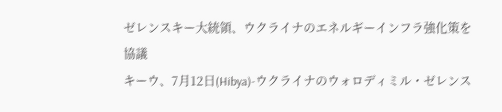ゼレンスキー大統領、ウクライナのエネルギーインフラ強化策を協議
キーウ、7月12日(Hibya)-ウクライナのウォロディミル・ゼレンス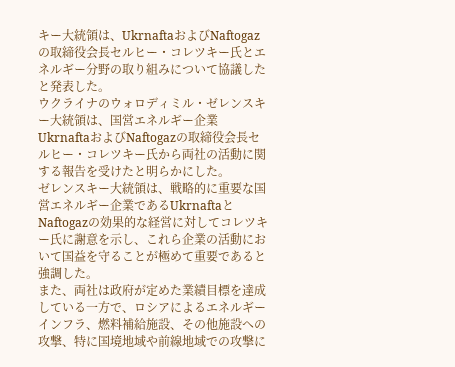キー大統領は、UkrnaftaおよびNaftogazの取締役会長セルヒー・コレツキー氏とエネルギー分野の取り組みについて協議したと発表した。
ウクライナのウォロディミル・ゼレンスキー大統領は、国営エネルギー企業UkrnaftaおよびNaftogazの取締役会長セルヒー・コレツキー氏から両社の活動に関する報告を受けたと明らかにした。
ゼレンスキー大統領は、戦略的に重要な国営エネルギー企業であるUkrnaftaとNaftogazの効果的な経営に対してコレツキー氏に謝意を示し、これら企業の活動において国益を守ることが極めて重要であると強調した。
また、両社は政府が定めた業績目標を達成している一方で、ロシアによるエネルギーインフラ、燃料補給施設、その他施設への攻撃、特に国境地域や前線地域での攻撃に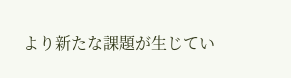より新たな課題が生じてい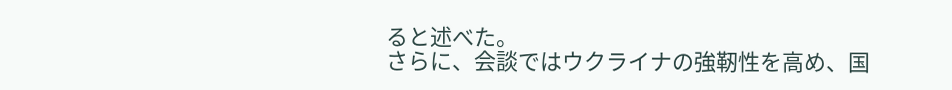ると述べた。
さらに、会談ではウクライナの強靭性を高め、国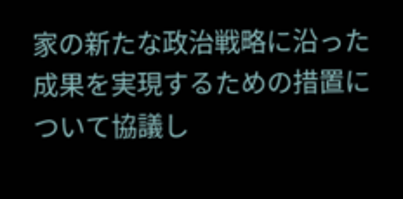家の新たな政治戦略に沿った成果を実現するための措置について協議し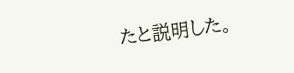たと説明した。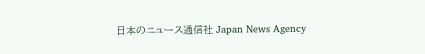日本のニュース通信社 Japan News Agency